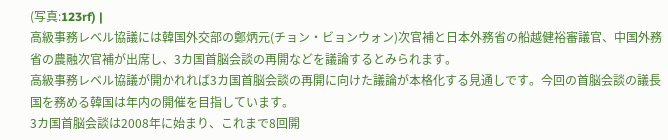(写真:123rf) |
高級事務レベル協議には韓国外交部の鄭炳元(チョン・ビョンウォン)次官補と日本外務省の船越健裕審議官、中国外務省の農融次官補が出席し、3カ国首脳会談の再開などを議論するとみられます。
高級事務レベル協議が開かれれば3カ国首脳会談の再開に向けた議論が本格化する見通しです。今回の首脳会談の議長国を務める韓国は年内の開催を目指しています。
3カ国首脳会談は2008年に始まり、これまで8回開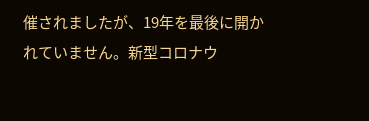催されましたが、19年を最後に開かれていません。新型コロナウ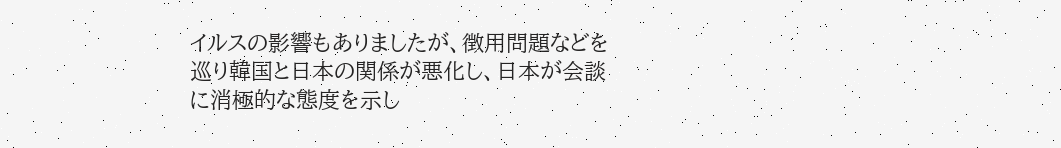イルスの影響もありましたが、徴用問題などを巡り韓国と日本の関係が悪化し、日本が会談に消極的な態度を示し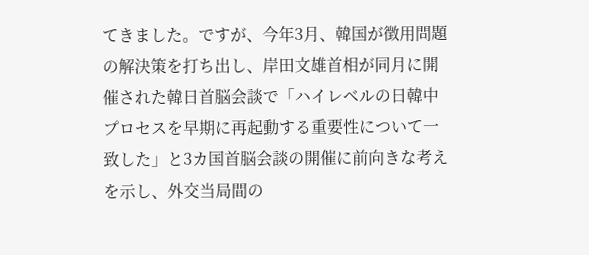てきました。ですが、今年3月、韓国が徴用問題の解決策を打ち出し、岸田文雄首相が同月に開催された韓日首脳会談で「ハイレベルの日韓中プロセスを早期に再起動する重要性について一致した」と3カ国首脳会談の開催に前向きな考えを示し、外交当局間の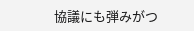協議にも弾みがつ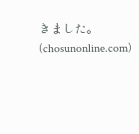きました。(chosunonline.com)